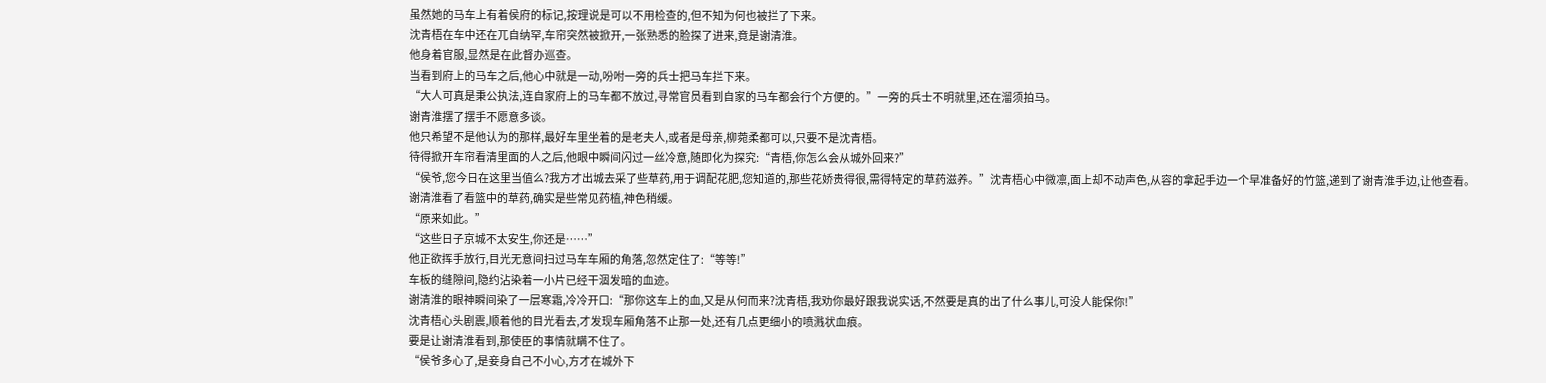虽然她的马车上有着侯府的标记,按理说是可以不用检查的,但不知为何也被拦了下来。
沈青梧在车中还在兀自纳罕,车帘突然被掀开,一张熟悉的脸探了进来,竟是谢清淮。
他身着官服,显然是在此督办巡查。
当看到府上的马车之后,他心中就是一动,吩咐一旁的兵士把马车拦下来。
“大人可真是秉公执法,连自家府上的马车都不放过,寻常官员看到自家的马车都会行个方便的。”一旁的兵士不明就里,还在溜须拍马。
谢青淮摆了摆手不愿意多谈。
他只希望不是他认为的那样,最好车里坐着的是老夫人,或者是母亲,柳菀柔都可以,只要不是沈青梧。
待得掀开车帘看清里面的人之后,他眼中瞬间闪过一丝冷意,随即化为探究:“青梧,你怎么会从城外回来?”
“侯爷,您今日在这里当值么?我方才出城去采了些草药,用于调配花肥,您知道的,那些花娇贵得很,需得特定的草药滋养。”沈青梧心中微凛,面上却不动声色,从容的拿起手边一个早准备好的竹篮,递到了谢青淮手边,让他查看。
谢清淮看了看篮中的草药,确实是些常见药植,神色稍缓。
“原来如此。”
“这些日子京城不太安生,你还是……”
他正欲挥手放行,目光无意间扫过马车车厢的角落,忽然定住了:“等等!”
车板的缝隙间,隐约沾染着一小片已经干涸发暗的血迹。
谢清淮的眼神瞬间染了一层寒霜,冷冷开口:“那你这车上的血,又是从何而来?沈青梧,我劝你最好跟我说实话,不然要是真的出了什么事儿,可没人能保你!”
沈青梧心头剧震,顺着他的目光看去,才发现车厢角落不止那一处,还有几点更细小的喷溅状血痕。
要是让谢清淮看到,那使臣的事情就瞒不住了。
“侯爷多心了,是妾身自己不小心,方才在城外下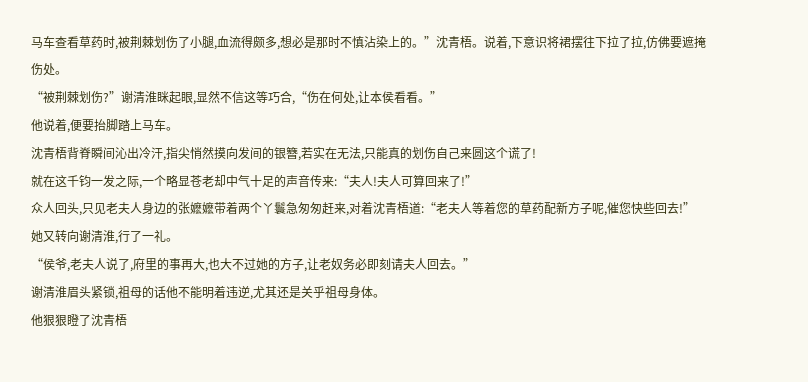马车查看草药时,被荆棘划伤了小腿,血流得颇多,想必是那时不慎沾染上的。”沈青梧。说着,下意识将裙摆往下拉了拉,仿佛要遮掩伤处。
“被荆棘划伤?”谢清淮眯起眼,显然不信这等巧合,“伤在何处,让本侯看看。”
他说着,便要抬脚踏上马车。
沈青梧背脊瞬间沁出冷汗,指尖悄然摸向发间的银簪,若实在无法,只能真的划伤自己来圆这个谎了!
就在这千钧一发之际,一个略显苍老却中气十足的声音传来:“夫人!夫人可算回来了!”
众人回头,只见老夫人身边的张嬷嬷带着两个丫鬟急匆匆赶来,对着沈青梧道:“老夫人等着您的草药配新方子呢,催您快些回去!”
她又转向谢清淮,行了一礼。
“侯爷,老夫人说了,府里的事再大,也大不过她的方子,让老奴务必即刻请夫人回去。”
谢清淮眉头紧锁,祖母的话他不能明着违逆,尤其还是关乎祖母身体。
他狠狠瞪了沈青梧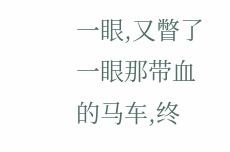一眼,又瞥了一眼那带血的马车,终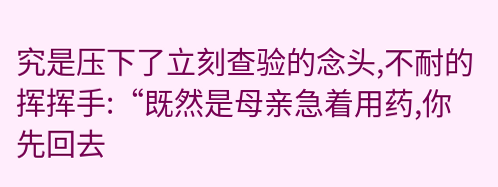究是压下了立刻查验的念头,不耐的挥挥手:“既然是母亲急着用药,你先回去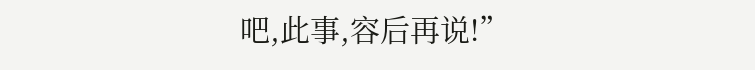吧,此事,容后再说!”